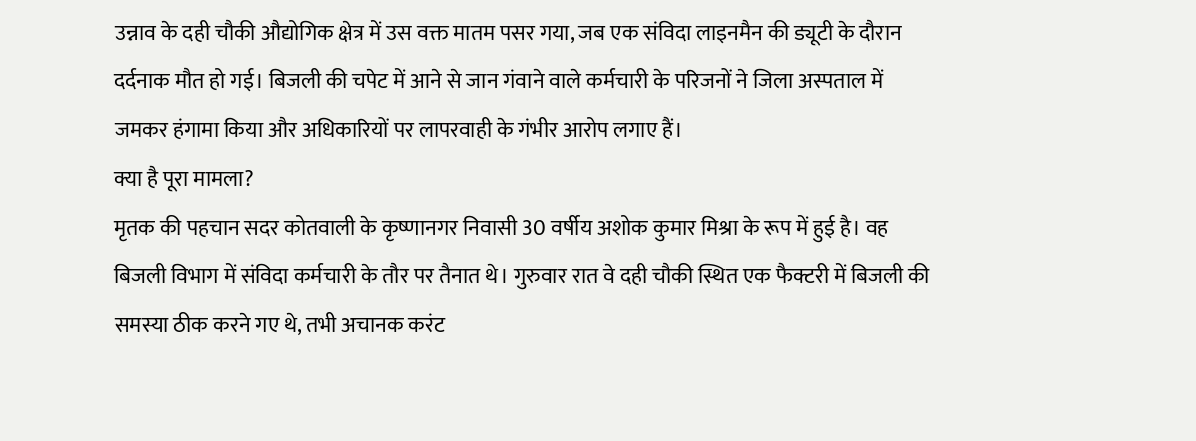उन्नाव के दही चौकी औद्योगिक क्षेत्र में उस वक्त मातम पसर गया, जब एक संविदा लाइनमैन की ड्यूटी के दौरान दर्दनाक मौत हो गई। बिजली की चपेट में आने से जान गंवाने वाले कर्मचारी के परिजनों ने जिला अस्पताल में जमकर हंगामा किया और अधिकारियों पर लापरवाही के गंभीर आरोप लगाए हैं।
क्या है पूरा मामला?
मृतक की पहचान सदर कोतवाली के कृष्णानगर निवासी 30 वर्षीय अशोक कुमार मिश्रा के रूप में हुई है। वह बिजली विभाग में संविदा कर्मचारी के तौर पर तैनात थे। गुरुवार रात वे दही चौकी स्थित एक फैक्टरी में बिजली की समस्या ठीक करने गए थे, तभी अचानक करंट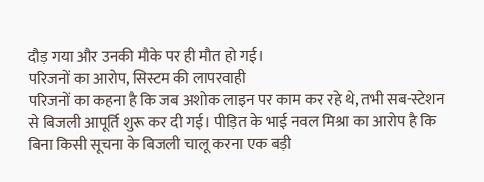दौड़ गया और उनकी मौके पर ही मौत हो गई।
परिजनों का आरोप, सिस्टम की लापरवाही
परिजनों का कहना है कि जब अशोक लाइन पर काम कर रहे थे, तभी सब-स्टेशन से बिजली आपूर्ति शुरू कर दी गई। पीड़ित के भाई नवल मिश्रा का आरोप है कि बिना किसी सूचना के बिजली चालू करना एक बड़ी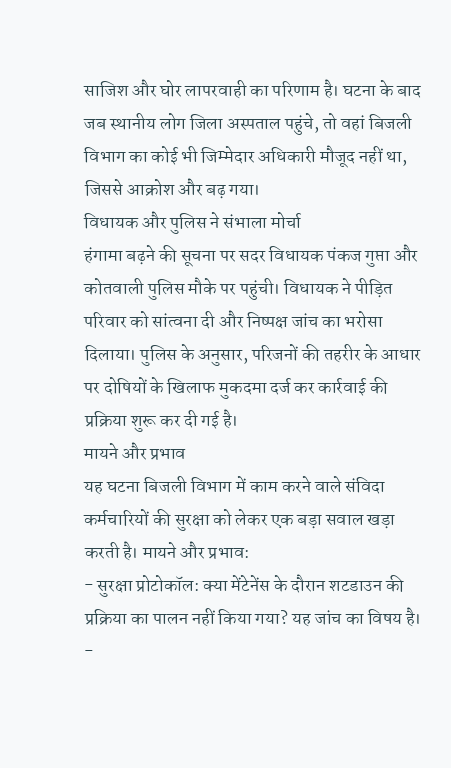साजिश और घोर लापरवाही का परिणाम है। घटना के बाद जब स्थानीय लोग जिला अस्पताल पहुंचे, तो वहां बिजली विभाग का कोई भी जिम्मेदार अधिकारी मौजूद नहीं था, जिससे आक्रोश और बढ़ गया।
विधायक और पुलिस ने संभाला मोर्चा
हंगामा बढ़ने की सूचना पर सदर विधायक पंकज गुप्ता और कोतवाली पुलिस मौके पर पहुंची। विधायक ने पीड़ित परिवार को सांत्वना दी और निष्पक्ष जांच का भरोसा दिलाया। पुलिस के अनुसार, परिजनों की तहरीर के आधार पर दोषियों के खिलाफ मुकदमा दर्ज कर कार्रवाई की प्रक्रिया शुरू कर दी गई है।
मायने और प्रभाव
यह घटना बिजली विभाग में काम करने वाले संविदा कर्मचारियों की सुरक्षा को लेकर एक बड़ा सवाल खड़ा करती है। मायने और प्रभाव:
- सुरक्षा प्रोटोकॉल: क्या मेंटेनेंस के दौरान शटडाउन की प्रक्रिया का पालन नहीं किया गया? यह जांच का विषय है।
-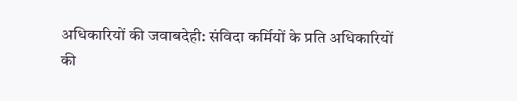अधिकारियों की जवाबदेही: संविदा कर्मियों के प्रति अधिकारियों की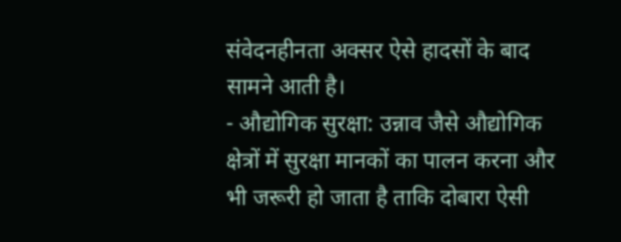संवेदनहीनता अक्सर ऐसे हादसों के बाद सामने आती है।
- औद्योगिक सुरक्षा: उन्नाव जैसे औद्योगिक क्षेत्रों में सुरक्षा मानकों का पालन करना और भी जरूरी हो जाता है ताकि दोबारा ऐसी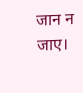जान न जाए।